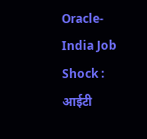Oracle-India Job Shock : आईटी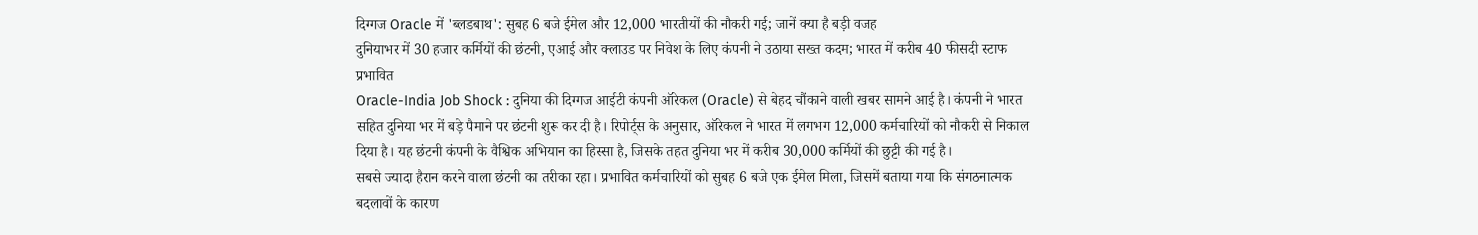दिग्गज Oracle में 'ब्लडबाथ': सुबह 6 बजे ईमेल और 12,000 भारतीयों की नौकरी गई; जानें क्या है बड़ी वजह
दुनियाभर में 30 हजार कर्मियों की छंटनी, एआई और क्लाउड पर निवेश के लिए कंपनी ने उठाया सख्त कदम; भारत में करीब 40 फीसदी स्टाफ प्रभावित
Oracle-India Job Shock : दुनिया की दिग्गज आईटी कंपनी ऑरेकल (Oracle) से बेहद चौंकाने वाली खबर सामने आई है। कंपनी ने भारत सहित दुनिया भर में बड़े पैमाने पर छंटनी शुरू कर दी है। रिपोर्ट्स के अनुसार, ऑरेकल ने भारत में लगभग 12,000 कर्मचारियों को नौकरी से निकाल दिया है। यह छंटनी कंपनी के वैश्विक अभियान का हिस्सा है, जिसके तहत दुनिया भर में करीब 30,000 कर्मियों की छुट्टी की गई है।
सबसे ज्यादा हैरान करने वाला छंटनी का तरीका रहा। प्रभावित कर्मचारियों को सुबह 6 बजे एक ईमेल मिला, जिसमें बताया गया कि संगठनात्मक बदलावों के कारण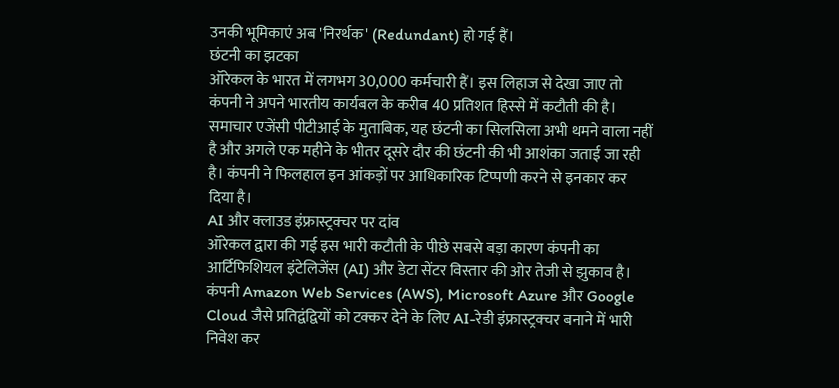उनकी भूमिकाएं अब 'निरर्थक' (Redundant) हो गई हैं।
छंटनी का झटका
ऑरेकल के भारत में लगभग 30,000 कर्मचारी हैं। इस लिहाज से देखा जाए तो कंपनी ने अपने भारतीय कार्यबल के करीब 40 प्रतिशत हिस्से में कटौती की है। समाचार एजेंसी पीटीआई के मुताबिक, यह छंटनी का सिलसिला अभी थमने वाला नहीं है और अगले एक महीने के भीतर दूसरे दौर की छंटनी की भी आशंका जताई जा रही है। कंपनी ने फिलहाल इन आंकड़ों पर आधिकारिक टिप्पणी करने से इनकार कर दिया है।
AI और क्लाउड इंफ्रास्ट्रक्चर पर दांव
ऑरेकल द्वारा की गई इस भारी कटौती के पीछे सबसे बड़ा कारण कंपनी का आर्टिफिशियल इंटेलिजेंस (AI) और डेटा सेंटर विस्तार की ओर तेजी से झुकाव है। कंपनी Amazon Web Services (AWS), Microsoft Azure और Google Cloud जैसे प्रतिद्वंद्वियों को टक्कर देने के लिए AI-रेडी इंफ्रास्ट्रक्चर बनाने में भारी निवेश कर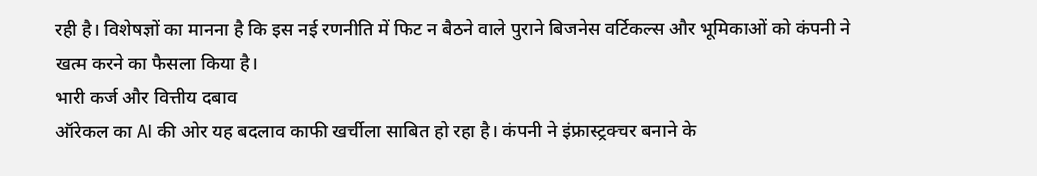रही है। विशेषज्ञों का मानना है कि इस नई रणनीति में फिट न बैठने वाले पुराने बिजनेस वर्टिकल्स और भूमिकाओं को कंपनी ने खत्म करने का फैसला किया है।
भारी कर्ज और वित्तीय दबाव
ऑरेकल का AI की ओर यह बदलाव काफी खर्चीला साबित हो रहा है। कंपनी ने इंफ्रास्ट्रक्चर बनाने के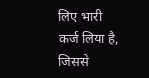लिए भारी कर्ज लिया है, जिससे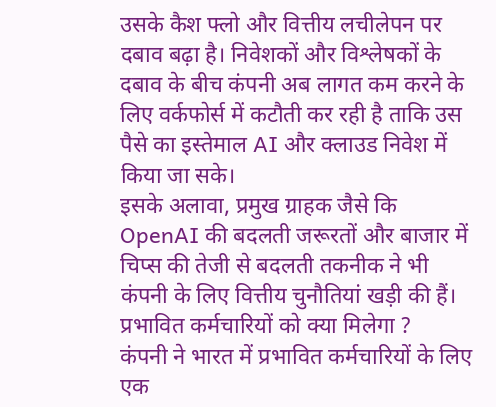उसके कैश फ्लो और वित्तीय लचीलेपन पर दबाव बढ़ा है। निवेशकों और विश्लेषकों के दबाव के बीच कंपनी अब लागत कम करने के लिए वर्कफोर्स में कटौती कर रही है ताकि उस पैसे का इस्तेमाल AI और क्लाउड निवेश में किया जा सके।
इसके अलावा, प्रमुख ग्राहक जैसे कि OpenAI की बदलती जरूरतों और बाजार में चिप्स की तेजी से बदलती तकनीक ने भी कंपनी के लिए वित्तीय चुनौतियां खड़ी की हैं।
प्रभावित कर्मचारियों को क्या मिलेगा ?
कंपनी ने भारत में प्रभावित कर्मचारियों के लिए एक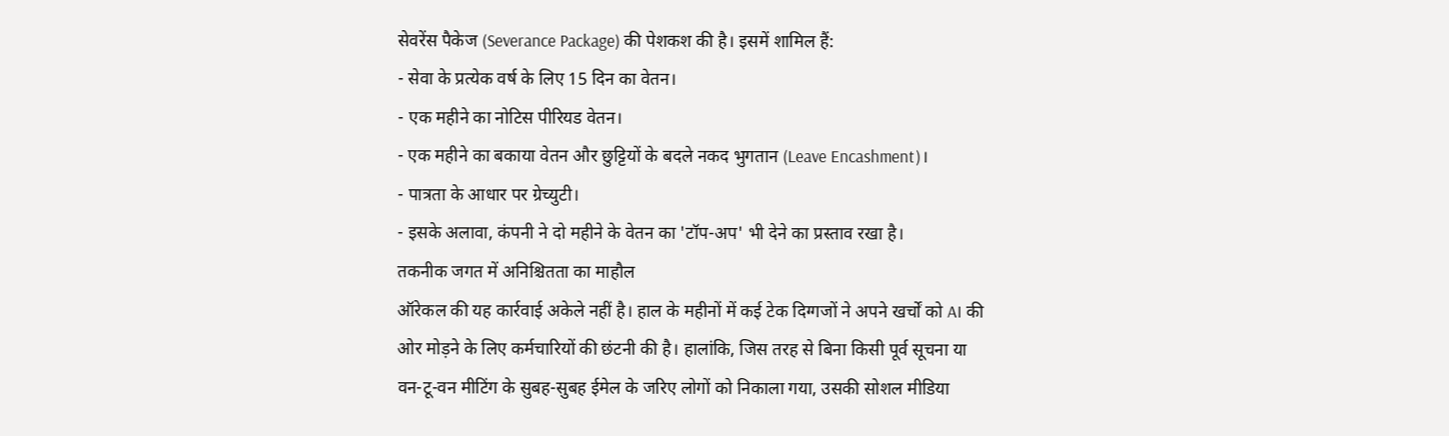सेवरेंस पैकेज (Severance Package) की पेशकश की है। इसमें शामिल हैं:
- सेवा के प्रत्येक वर्ष के लिए 15 दिन का वेतन।
- एक महीने का नोटिस पीरियड वेतन।
- एक महीने का बकाया वेतन और छुट्टियों के बदले नकद भुगतान (Leave Encashment)।
- पात्रता के आधार पर ग्रेच्युटी।
- इसके अलावा, कंपनी ने दो महीने के वेतन का 'टॉप-अप' भी देने का प्रस्ताव रखा है।
तकनीक जगत में अनिश्चितता का माहौल
ऑरेकल की यह कार्रवाई अकेले नहीं है। हाल के महीनों में कई टेक दिग्गजों ने अपने खर्चों को AI की ओर मोड़ने के लिए कर्मचारियों की छंटनी की है। हालांकि, जिस तरह से बिना किसी पूर्व सूचना या वन-टू-वन मीटिंग के सुबह-सुबह ईमेल के जरिए लोगों को निकाला गया, उसकी सोशल मीडिया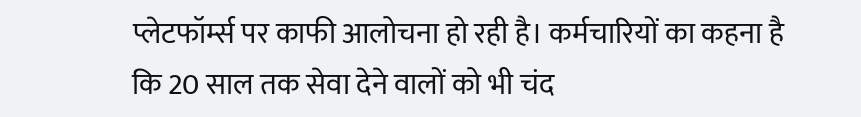प्लेटफॉर्म्स पर काफी आलोचना हो रही है। कर्मचारियों का कहना है कि 20 साल तक सेवा देने वालों को भी चंद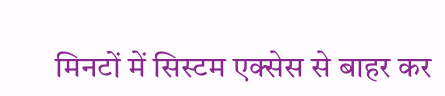मिनटों में सिस्टम एक्सेस से बाहर कर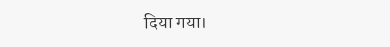दिया गया।